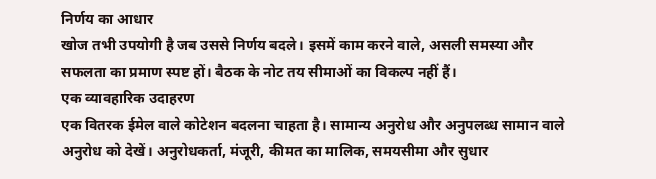निर्णय का आधार
खोज तभी उपयोगी है जब उससे निर्णय बदले। इसमें काम करने वाले, असली समस्या और सफलता का प्रमाण स्पष्ट हों। बैठक के नोट तय सीमाओं का विकल्प नहीं हैं।
एक व्यावहारिक उदाहरण
एक वितरक ईमेल वाले कोटेशन बदलना चाहता है। सामान्य अनुरोध और अनुपलब्ध सामान वाले अनुरोध को देखें। अनुरोधकर्ता, मंजूरी, कीमत का मालिक, समयसीमा और सुधार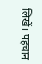लिखें। पहचान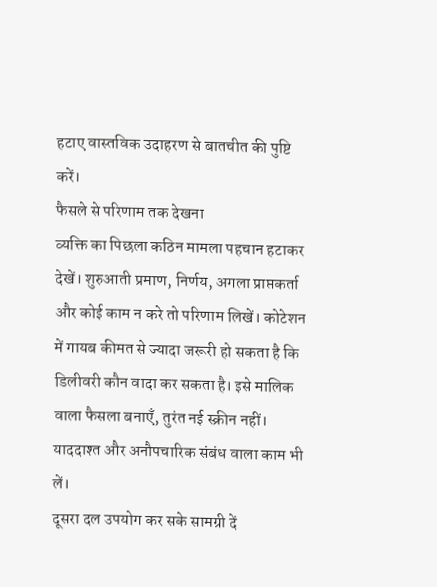हटाए वास्तविक उदाहरण से बातचीत की पुष्टि करें।
फैसले से परिणाम तक देखना
व्यक्ति का पिछला कठिन मामला पहचान हटाकर देखें। शुरुआती प्रमाण, निर्णय, अगला प्राप्तकर्ता और कोई काम न करे तो परिणाम लिखें। कोटेशन में गायब कीमत से ज्यादा जरूरी हो सकता है कि डिलीवरी कौन वादा कर सकता है। इसे मालिक वाला फैसला बनाएँ, तुरंत नई स्क्रीन नहीं। याददाश्त और अनौपचारिक संबंध वाला काम भी लें।
दूसरा दल उपयोग कर सके सामग्री दें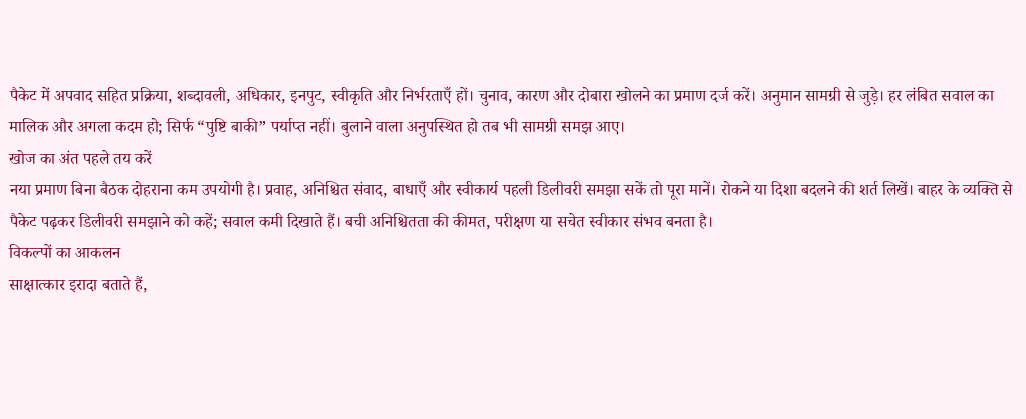पैकेट में अपवाद सहित प्रक्रिया, शब्दावली, अधिकार, इनपुट, स्वीकृति और निर्भरताएँ हों। चुनाव, कारण और दोबारा खोलने का प्रमाण दर्ज करें। अनुमान सामग्री से जुड़े। हर लंबित सवाल का मालिक और अगला कदम हो; सिर्फ “पुष्टि बाकी” पर्याप्त नहीं। बुलाने वाला अनुपस्थित हो तब भी सामग्री समझ आए।
खोज का अंत पहले तय करें
नया प्रमाण बिना बैठक दोहराना कम उपयोगी है। प्रवाह, अनिश्चित संवाद, बाधाएँ और स्वीकार्य पहली डिलीवरी समझा सकें तो पूरा मानें। रोकने या दिशा बदलने की शर्त लिखें। बाहर के व्यक्ति से पैकेट पढ़कर डिलीवरी समझाने को कहें; सवाल कमी दिखाते हैं। बची अनिश्चितता की कीमत, परीक्षण या सचेत स्वीकार संभव बनता है।
विकल्पों का आकलन
साक्षात्कार इरादा बताते हैं,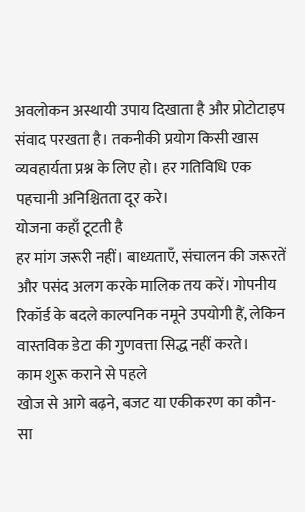अवलोकन अस्थायी उपाय दिखाता है और प्रोटोटाइप संवाद परखता है। तकनीकी प्रयोग किसी खास व्यवहार्यता प्रश्न के लिए हो। हर गतिविधि एक पहचानी अनिश्चितता दूर करे।
योजना कहाँ टूटती है
हर मांग जरूरी नहीं। बाध्यताएँ, संचालन की जरूरतें और पसंद अलग करके मालिक तय करें। गोपनीय रिकॉर्ड के बदले काल्पनिक नमूने उपयोगी हैं, लेकिन वास्तविक डेटा की गुणवत्ता सिद्ध नहीं करते।
काम शुरू कराने से पहले
खोज से आगे बढ़ने, बजट या एकीकरण का कौन-सा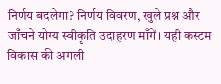निर्णय बदलेगा? निर्णय विवरण, खुले प्रश्न और जाँचने योग्य स्वीकृति उदाहरण माँगें। यही कस्टम विकास की अगली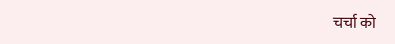चर्चा को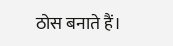ठोस बनाते हैं।